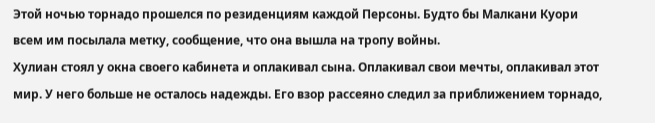Этой ночью торнадо прошелся по резиденциям каждой Персоны. Будто бы Малкани Куори всем им посылала метку, сообщение, что она вышла на тропу войны.
Хулиан стоял у окна своего кабинета и оплакивал сына. Оплакивал свои мечты, оплакивал этот мир. У него больше не осталось надежды. Его взор рассеяно следил за приближением торнадо,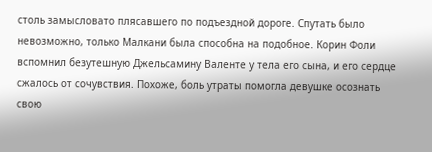столь замысловато плясавшего по подъездной дороге. Спутать было невозможно, только Малкани была способна на подобное. Корин Фоли вспомнил безутешную Джельсамину Валенте у тела его сына, и его сердце сжалось от сочувствия. Похоже, боль утраты помогла девушке осознать свою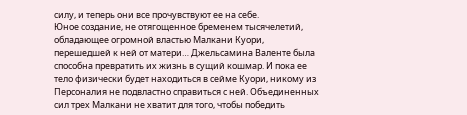силу, и теперь они все прочувствуют ее на себе.
Юное создание, не отягощенное бременем тысячелетий, обладающее огромной властью Малкани Куори, перешедшей к ней от матери… Джельсамина Валенте была способна превратить их жизнь в сущий кошмар. И пока ее тело физически будет находиться в сейме Куори, никому из Персоналия не подвластно справиться с ней. Объединенных сил трех Малкани не хватит для того, чтобы победить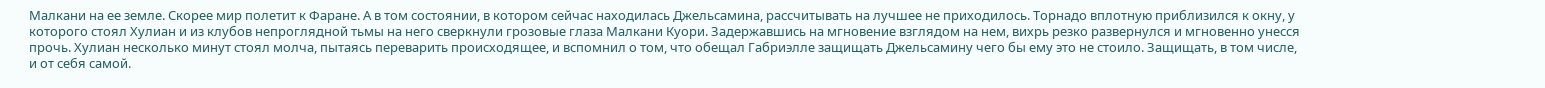Малкани на ее земле. Скорее мир полетит к Фаране. А в том состоянии, в котором сейчас находилась Джельсамина, рассчитывать на лучшее не приходилось. Торнадо вплотную приблизился к окну, у которого стоял Хулиан и из клубов непроглядной тьмы на него сверкнули грозовые глаза Малкани Куори. Задержавшись на мгновение взглядом на нем, вихрь резко развернулся и мгновенно унесся прочь. Хулиан несколько минут стоял молча, пытаясь переварить происходящее, и вспомнил о том, что обещал Габриэлле защищать Джельсамину чего бы ему это не стоило. Защищать, в том числе, и от себя самой.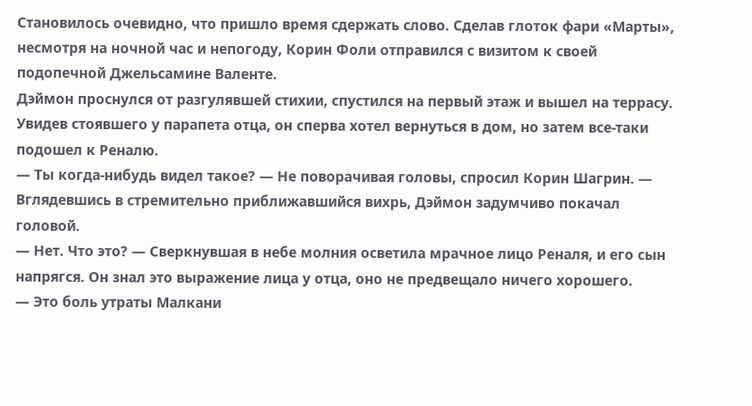Становилось очевидно, что пришло время сдержать слово. Сделав глоток фари «Марты», несмотря на ночной час и непогоду, Корин Фоли отправился с визитом к своей подопечной Джельсамине Валенте.
Дэймон проснулся от разгулявшей стихии, спустился на первый этаж и вышел на террасу. Увидев стоявшего у парапета отца, он сперва хотел вернуться в дом, но затем все-таки подошел к Реналю.
— Ты когда-нибудь видел такое? — Не поворачивая головы, спросил Корин Шагрин. — Вглядевшись в стремительно приближавшийся вихрь, Дэймон задумчиво покачал головой.
— Нет. Что это? — Сверкнувшая в небе молния осветила мрачное лицо Реналя, и его сын напрягся. Он знал это выражение лица у отца, оно не предвещало ничего хорошего.
— Это боль утраты Малкани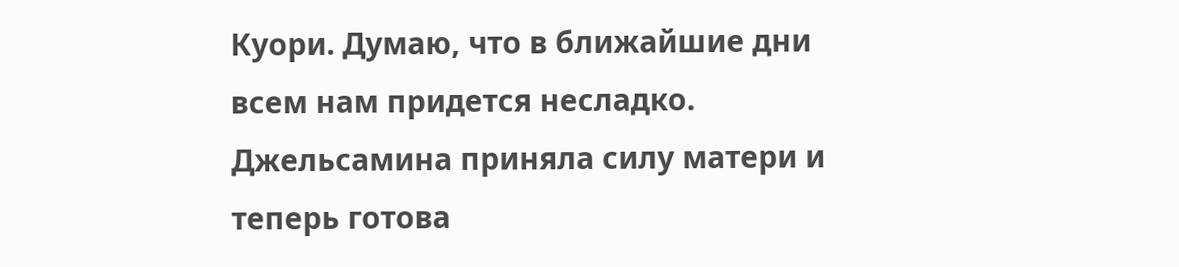Куори. Думаю, что в ближайшие дни всем нам придется несладко. Джельсамина приняла силу матери и теперь готова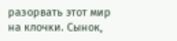разорвать этот мир на клочки. Сынок,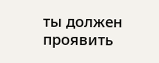ты должен проявить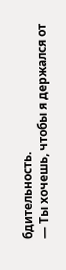бдительность.
— Ты хочешь, чтобы я держался от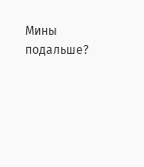Мины подальше?